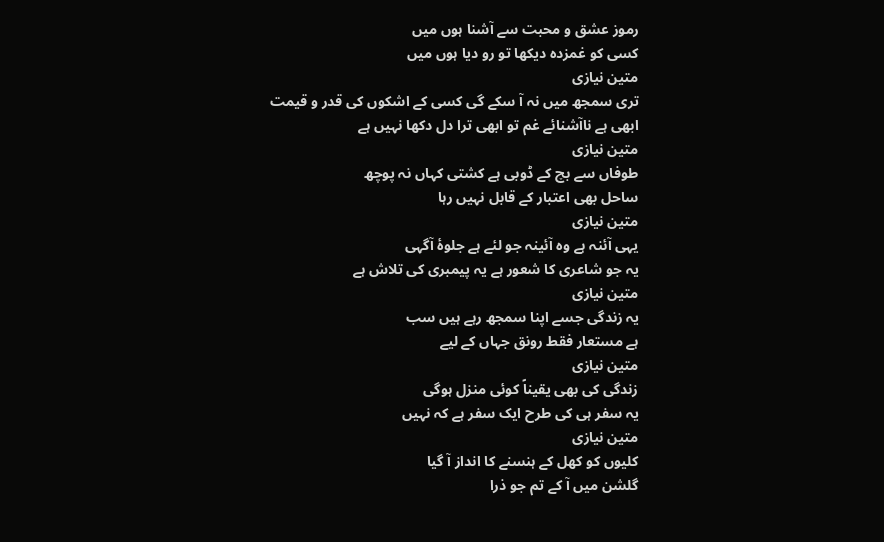رموز عشق و محبت سے آشنا ہوں میں
کسی کو غمزدہ دیکھا تو رو دیا ہوں میں
متین نیازی
تری سمجھ میں نہ آ سکے گی کسی کے اشکوں کی قدر و قیمت
ابھی ہے ناآشنائے غم تو ابھی ترا دل دکھا نہیں ہے
متین نیازی
طوفاں سے بچ کے ڈوبی ہے کشتی کہاں نہ پوچھ
ساحل بھی اعتبار کے قابل نہیں رہا
متین نیازی
یہی آئنہ ہے وہ آئینہ جو لئے ہے جلوۂ آگہی
یہ جو شاعری کا شعور ہے یہ پیمبری کی تلاش ہے
متین نیازی
یہ زندگی جسے اپنا سمجھ رہے ہیں سب
ہے مستعار فقط رونق جہاں کے لیے
متین نیازی
زندگی کی بھی یقیناً کوئی منزل ہوگی
یہ سفر ہی کی طرح ایک سفر ہے کہ نہیں
متین نیازی
کلیوں کو کھل کے ہنسنے کا انداز آ گیا
گلشن میں آ کے تم جو ذرا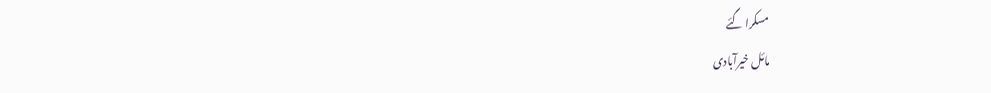مسکرا گئے
مائل خیرآبادی